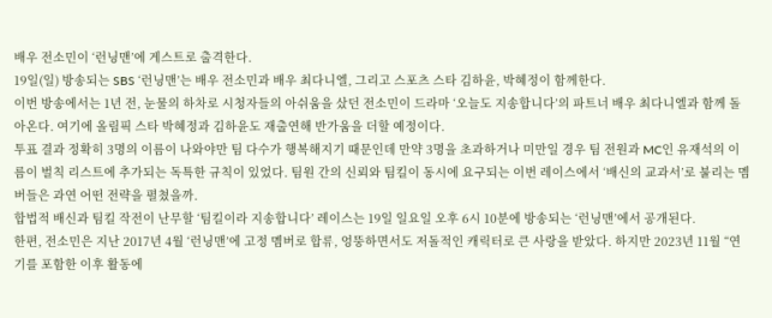배우 전소민이 ‘런닝맨’에 게스트로 출격한다.
19일(일) 방송되는 SBS ‘런닝맨’는 배우 전소민과 배우 최다니엘, 그리고 스포츠 스타 김하윤, 박혜정이 함께한다.
이번 방송에서는 1년 전, 눈물의 하차로 시청자들의 아쉬움을 샀던 전소민이 드라마 ‘오늘도 지송합니다’의 파트너 배우 최다니엘과 함께 돌아온다. 여기에 올림픽 스타 박혜정과 김하윤도 재출연해 반가움을 더할 예정이다.
투표 결과 정확히 3명의 이름이 나와야만 팀 다수가 행복해지기 때문인데 만약 3명을 초과하거나 미만일 경우 팀 전원과 MC인 유재석의 이름이 벌칙 리스트에 추가되는 독특한 규칙이 있었다. 팀원 간의 신뢰와 팀킬이 동시에 요구되는 이번 레이스에서 ‘배신의 교과서’로 불리는 멤버들은 과연 어떤 전략을 펼쳤을까.
합법적 배신과 팀킬 작전이 난무할 ‘팀킬이라 지송합니다’ 레이스는 19일 일요일 오후 6시 10분에 방송되는 ‘런닝맨’에서 공개된다.
한편, 전소민은 지난 2017년 4월 ‘런닝맨’에 고정 멤버로 합류, 엉뚱하면서도 저돌적인 캐릭터로 큰 사랑을 받았다. 하지만 2023년 11월 “연기를 포함한 이후 활동에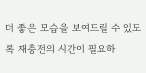더 좋은 모습을 보여드릴 수 있도록 재충전의 시간이 필요하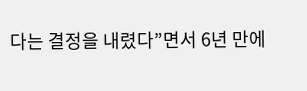다는 결정을 내렸다”면서 6년 만에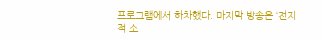프로그램에서 하차했다. 마지막 방송은 ‘전지적 소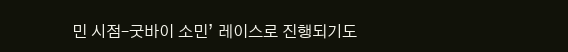민 시점–굿바이 소민’ 레이스로 진행되기도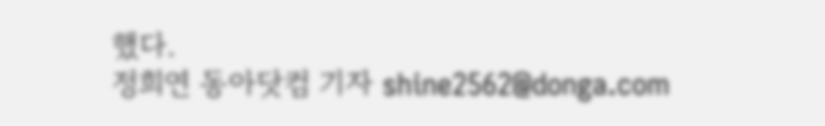했다.
정희연 동아닷컴 기자 shine2562@donga.com